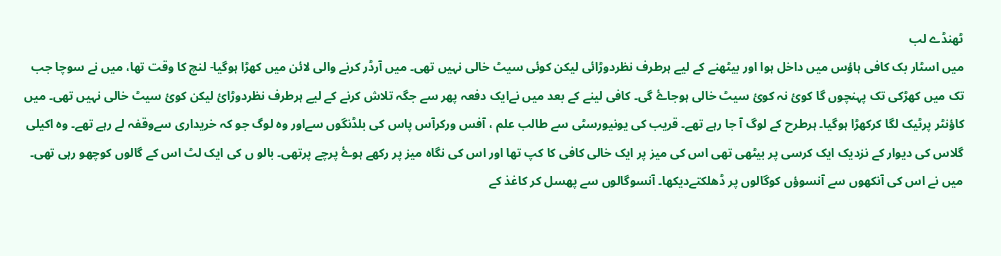ٹھنڈے لب
میں اسٹار بک کافی ہاؤس میں داخل ہوا اور بیٹھنے کے لیے ہرطرف نظردوڑائی لیکن کوئی سیٹ خالی نہیں تھی۔ میں آرڈر کرنے والی لائن میں کھڑا ہوگیا- لنچ کا وقت تھا، میں نے سوچا جب تک میں کھڑکی تک پہنچوں گا کوئ نہ کوئ سیٹ خالی ہوجاۓ گی۔ کافی لینے کے بعد میں نےایک دفعہ پھر سے جگہ تلاش کرنے کے لیے ہرطرف نظردوڑائ لیکن کوئ سیٹ خالی نہیں تھی۔ میں کاؤنٹر پرٹیک لگا کرکھڑا ہوگیا۔ ہرطرح کے لوگ آ جا رہے تھے۔ قریب کی یونیورسٹی سے طالب علم ، آفس ورکرآس پاس کی بلڈنگوں سےاور وہ لوگ جو کہ خریداری سےوقفہ لے رہے تھے۔ وہ اکیلی گلاس کی دیوار کے نزدیک ایک کرسی پر بیٹھی تھی اس کی میز پر ایک خالی کافی کا کپ تھا اور اس کی نگاہ میز پر رکھے ہوۓ پرچے پرتھی۔ بالو ں کی ایک لٹ اس کے گالوں کوچھو رہی تھی۔ میں نے اس کی آنکھوں سے آنسوؤں کوگالوں پر ڈھلکتےدیکھا۔ آنسوگالوں سے پھسل کر کاغذ کے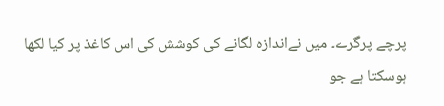پرچے پرگرے۔ میں نےاندازہ لگانے کی کوشش کی اس کاغذ پر کیا لکھا ہوسکتا ہے جو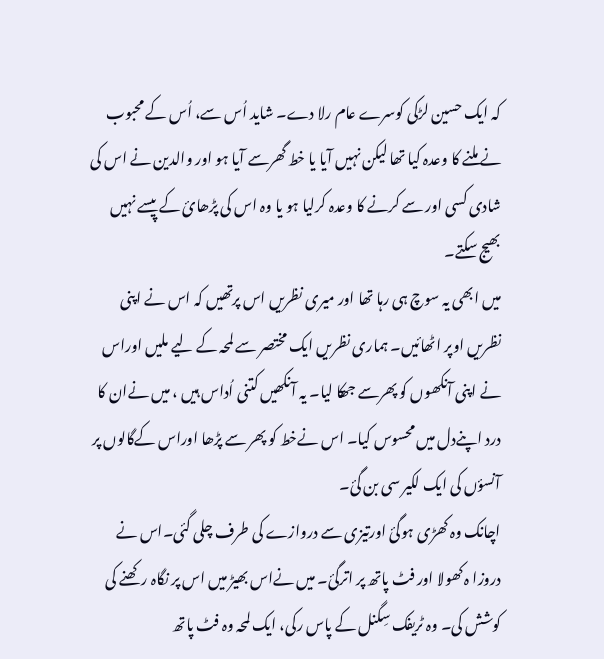کہ ایک حسین لڑکی کوسرے عام رلا دے۔ شاید اُس سے، اُس کے محبوب نے ملنے کا وعدہ کیا تھا لیکن نہیں آیا یا خط گھرسے آیا ہو اور والدین نے اس کی شادی کسی اور سے کرنے کا وعدہ کرلیا ہو یا وہ اس کی پڑھائ کے پیسے نہیں بھیج سکتے۔
میں ابھی یہ سوچ ہی رہا تھا اور میری نظریں اس پرتھیں کہ اس نے اپنی نظریں اوپر اٹھائیں۔ ہماری نظریں ایک مختصر سے لمحہ کے لیے ملیں اوراس نے اپنی آنکھوں کو پھرسے جھکا لیا۔ یہ آنکھیں کتنی اُداس ہیں ، میں نےان کا درد اپنےدل میں محسوس کیا۔ اس نےخط کو پھر سے پڑھا اوراس کےگالوں پر آنسؤں کی ایک لکیر سی بن گئ۔
اچانک وہ کھڑی ہوگئ اورتیزی سے دروازے کی طرف چلی گئی۔اس نے دروزا ہ کھولا اور فٹ پاتھ پر اترگئ۔ میں نےاس بھیڑ میں اس پر نگاہ رکھنے کی کوشش کی۔ وہ ٹریفک سِگنل کے پاس رکی، ایک لمحہ وہ فٹ پاتھ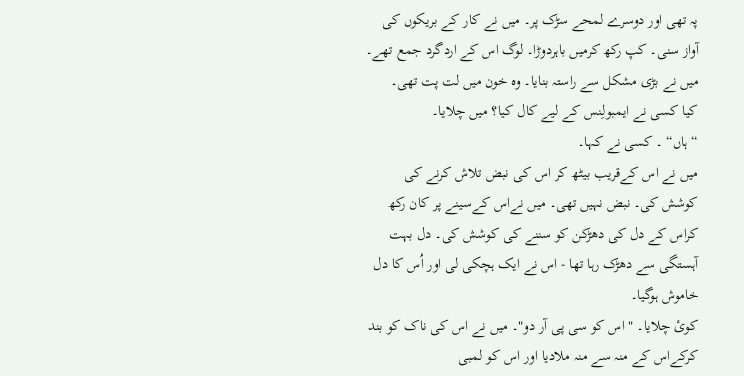پہ تھی اور دوسرے لمحے سڑک پر۔ میں نے کار کے بریکوں کی آواز سنی۔ کپ رکھ کرمیں باہردوڑا۔ لوگ اس کے اردگرد جمع تھے۔ میں نے بڑی مشکل سے راستہ بنایا۔ وہ خون میں لت پت تھی۔
کیا کسی نے ایمبولِنس کے لیے کال کیا؟ میں چلایا۔
“ ہاں“ ۔ کسی نے کہا۔
میں نے اس کےقریب بیٹھ کر اس کی نبض تلاش کرنے کی کوشش کی۔ نبض نہیں تھی۔ میں نےاس کےسینے پر کان رکھ کراس کے دل کی دھڑکن کو سننے کی کوشش کی۔ دل بہت آہستگی سے دھڑک رہا تھا - اس نے ایک ہچکی لی اور اُس کا دل خاموش ہوگیا۔
کوئ چلایا۔ " اس کو سی پی آر دو"۔ میں نے اس کی ناک کو بند کرکےاس کے منہ سے منہ ملادیا اور اس کو لمبی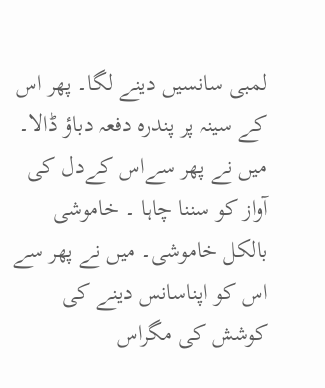لمبی سانسیں دینے لگا۔ پھر اس کے سینہ پر پندرہ دفعہ دباؤ ڈالا۔ میں نے پھر سےاس کےدل کی آواز کو سننا چاہا ۔ خاموشی بالکل خاموشی۔ میں نے پھر سے اس کو اپناسانس دینے کی کوشش کی مگراس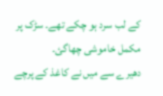کے لب سرد ہو چکے تھے۔ سڑک پر مکمل خاموشی چھاگئ۔
دھیرے سے میں نے کاغذ کے پرچے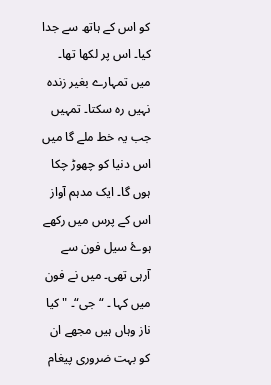کو اس کے ہاتھ سے جدا کیا۔ اس پر لکھا تھا۔ میں تمہارے بغیر زندہ نہیں رہ سکتا۔ تمہیں جب یہ خط ملے گا میں اس دنیا کو چھوڑ چکا ہوں گا۔ ایک مدہم آواز اس کے پرس میں رکھے ہوۓ سیل فون سے آرہی تھی۔ میں نے فون میں کہا ۔ “جی“۔ " کیا ناز وہاں ہیں مجھے ان کو بہت ضروری پیغام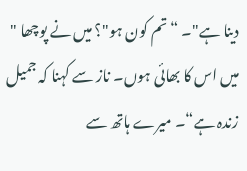دینا ہے"۔ “ تم کون ہو"؟ میں نے پوچھا " میں اس کا بھائی ہوں۔ ناز سے کہنا کہ جمیل زندہ ہے“۔ میرے ہاتھ سے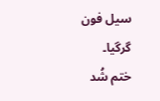سیل فون گرگیا۔
ختم شُد